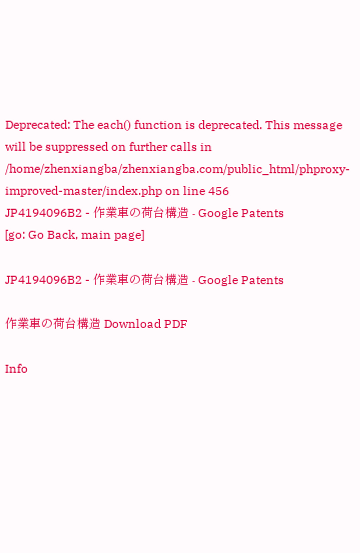Deprecated: The each() function is deprecated. This message will be suppressed on further calls in /home/zhenxiangba/zhenxiangba.com/public_html/phproxy-improved-master/index.php on line 456
JP4194096B2 - 作業車の荷台構造 - Google Patents
[go: Go Back, main page]

JP4194096B2 - 作業車の荷台構造 - Google Patents

作業車の荷台構造 Download PDF

Info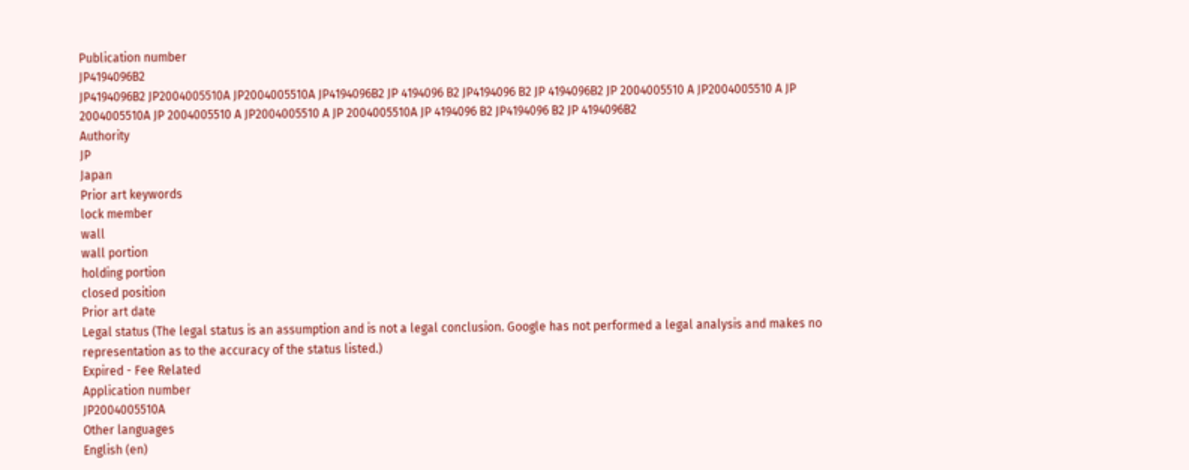Publication number
JP4194096B2
JP4194096B2 JP2004005510A JP2004005510A JP4194096B2 JP 4194096 B2 JP4194096 B2 JP 4194096B2 JP 2004005510 A JP2004005510 A JP 2004005510A JP 2004005510 A JP2004005510 A JP 2004005510A JP 4194096 B2 JP4194096 B2 JP 4194096B2
Authority
JP
Japan
Prior art keywords
lock member
wall
wall portion
holding portion
closed position
Prior art date
Legal status (The legal status is an assumption and is not a legal conclusion. Google has not performed a legal analysis and makes no representation as to the accuracy of the status listed.)
Expired - Fee Related
Application number
JP2004005510A
Other languages
English (en)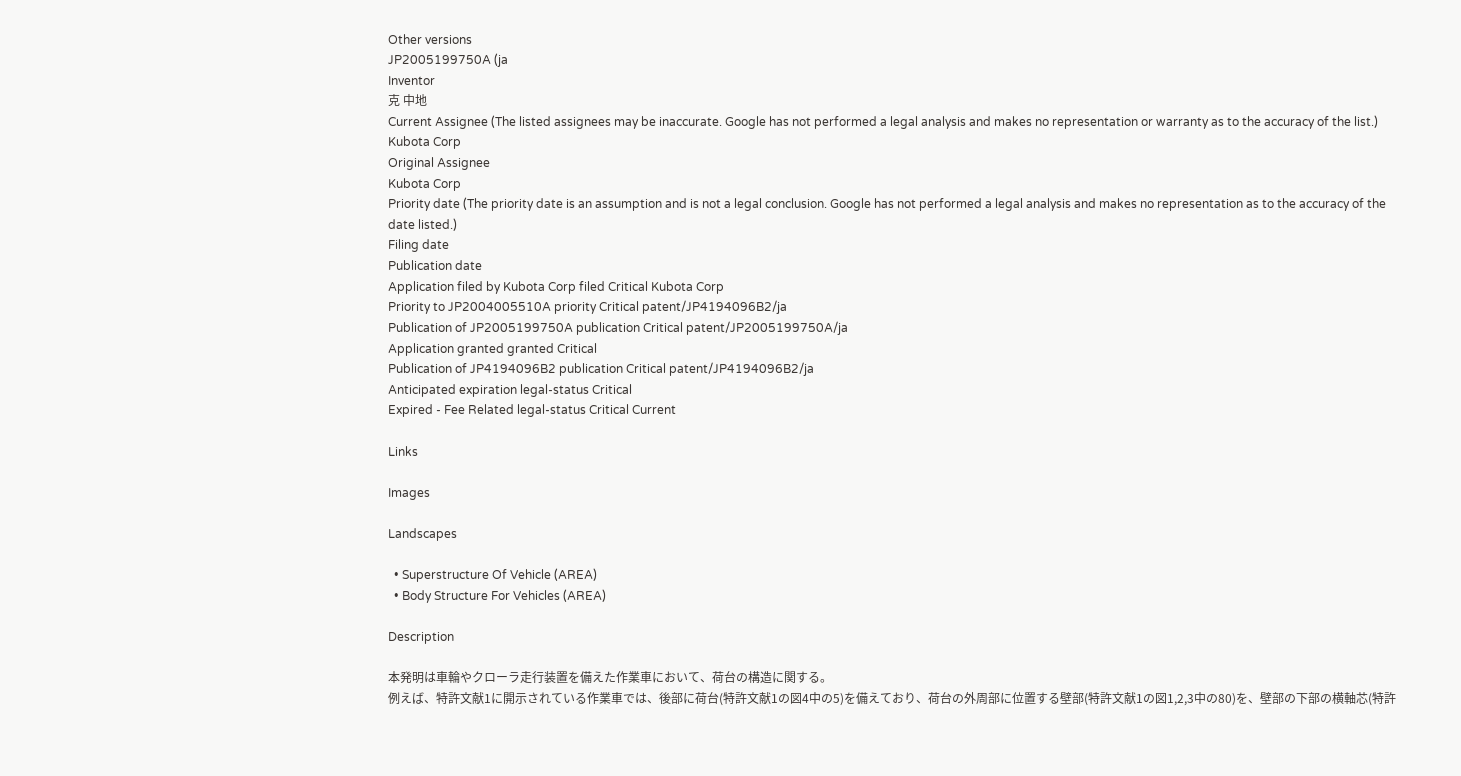Other versions
JP2005199750A (ja
Inventor
克 中地
Current Assignee (The listed assignees may be inaccurate. Google has not performed a legal analysis and makes no representation or warranty as to the accuracy of the list.)
Kubota Corp
Original Assignee
Kubota Corp
Priority date (The priority date is an assumption and is not a legal conclusion. Google has not performed a legal analysis and makes no representation as to the accuracy of the date listed.)
Filing date
Publication date
Application filed by Kubota Corp filed Critical Kubota Corp
Priority to JP2004005510A priority Critical patent/JP4194096B2/ja
Publication of JP2005199750A publication Critical patent/JP2005199750A/ja
Application granted granted Critical
Publication of JP4194096B2 publication Critical patent/JP4194096B2/ja
Anticipated expiration legal-status Critical
Expired - Fee Related legal-status Critical Current

Links

Images

Landscapes

  • Superstructure Of Vehicle (AREA)
  • Body Structure For Vehicles (AREA)

Description

本発明は車輪やクローラ走行装置を備えた作業車において、荷台の構造に関する。
例えば、特許文献1に開示されている作業車では、後部に荷台(特許文献1の図4中の5)を備えており、荷台の外周部に位置する壁部(特許文献1の図1,2,3中の80)を、壁部の下部の横軸芯(特許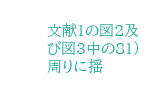文献1の図2及び図3中の81)周りに揺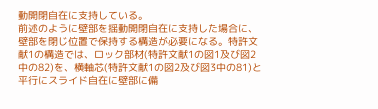動開閉自在に支持している。
前述のように壁部を揺動開閉自在に支持した場合に、壁部を閉じ位置で保持する構造が必要になる。特許文献1の構造では、ロック部材(特許文献1の図1及び図2中の82)を、横軸芯(特許文献1の図2及び図3中の81)と平行にスライド自在に壁部に備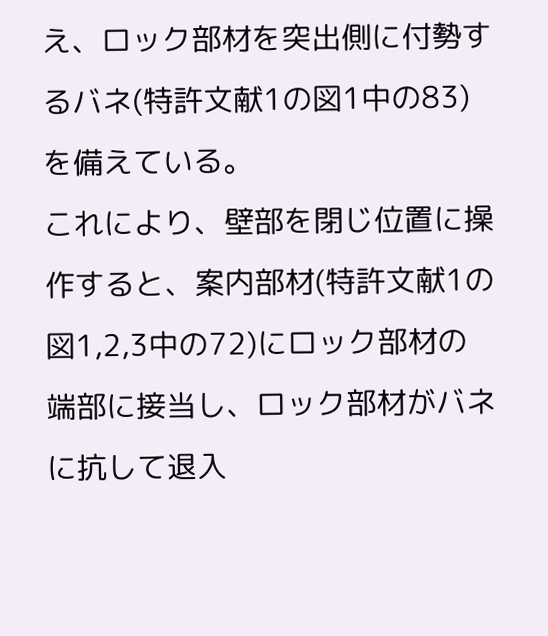え、ロック部材を突出側に付勢するバネ(特許文献1の図1中の83)を備えている。
これにより、壁部を閉じ位置に操作すると、案内部材(特許文献1の図1,2,3中の72)にロック部材の端部に接当し、ロック部材がバネに抗して退入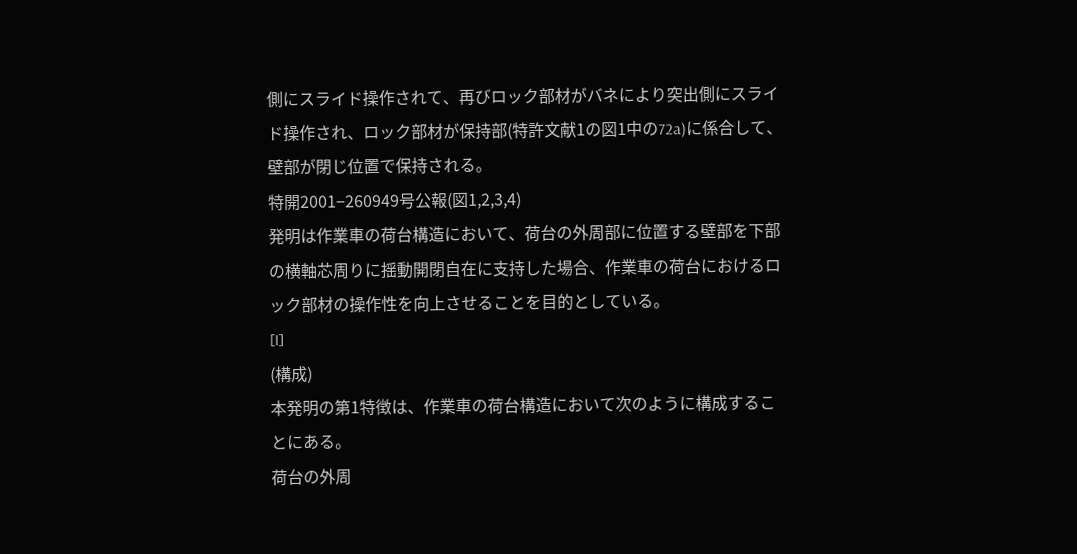側にスライド操作されて、再びロック部材がバネにより突出側にスライド操作され、ロック部材が保持部(特許文献1の図1中の72a)に係合して、壁部が閉じ位置で保持される。
特開2001−260949号公報(図1,2,3,4)
発明は作業車の荷台構造において、荷台の外周部に位置する壁部を下部の横軸芯周りに揺動開閉自在に支持した場合、作業車の荷台におけるロック部材の操作性を向上させることを目的としている。
[I]
(構成)
本発明の第1特徴は、作業車の荷台構造において次のように構成することにある。
荷台の外周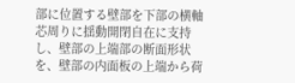部に位置する壁部を下部の横軸芯周りに揺動開閉自在に支持し、壁部の上端部の断面形状を、壁部の内面板の上端から荷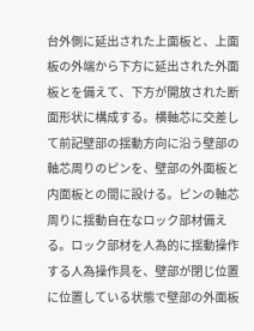台外側に延出された上面板と、上面板の外端から下方に延出された外面板とを備えて、下方が開放された断面形状に構成する。横軸芯に交差して前記壁部の揺動方向に沿う壁部の軸芯周りのピンを、壁部の外面板と内面板との間に設ける。ピンの軸芯周りに揺動自在なロック部材備える。ロック部材を人為的に揺動操作する人為操作具を、壁部が閉じ位置に位置している状態で壁部の外面板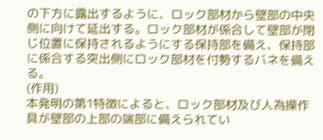の下方に露出するように、ロック部材から壁部の中央側に向けて延出する。ロック部材が係合して壁部が閉じ位置に保持されるようにする保持部を備え、保持部に係合する突出側にロック部材を付勢するバネを備える。
(作用)
本発明の第1特徴によると、ロック部材及び人為操作具が壁部の上部の端部に備えられてい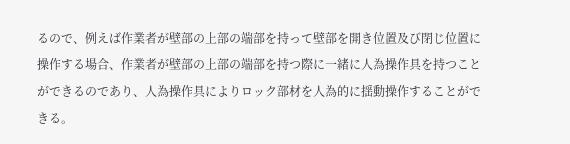るので、例えば作業者が壁部の上部の端部を持って壁部を開き位置及び閉じ位置に操作する場合、作業者が壁部の上部の端部を持つ際に一緒に人為操作具を持つことができるのであり、人為操作具によりロック部材を人為的に揺動操作することができる。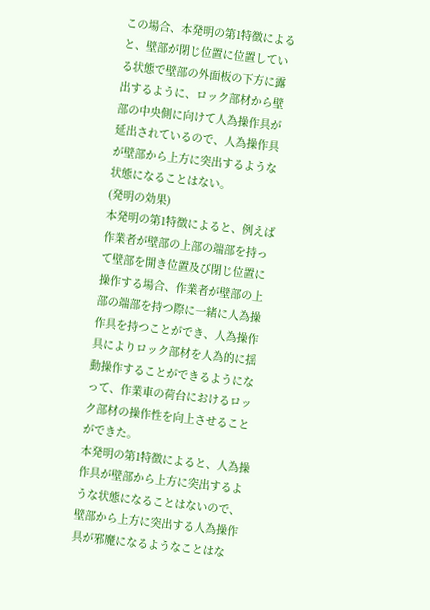この場合、本発明の第1特徴によると、壁部が閉じ位置に位置している状態で壁部の外面板の下方に露出するように、ロック部材から壁部の中央側に向けて人為操作具が延出されているので、人為操作具が壁部から上方に突出するような状態になることはない。
(発明の効果)
本発明の第1特徴によると、例えば作業者が壁部の上部の端部を持って壁部を開き位置及び閉じ位置に操作する場合、作業者が壁部の上部の端部を持つ際に一緒に人為操作具を持つことができ、人為操作具によりロック部材を人為的に揺動操作することができるようになって、作業車の荷台におけるロック部材の操作性を向上させることができた。
本発明の第1特徴によると、人為操作具が壁部から上方に突出するような状態になることはないので、壁部から上方に突出する人為操作具が邪魔になるようなことはな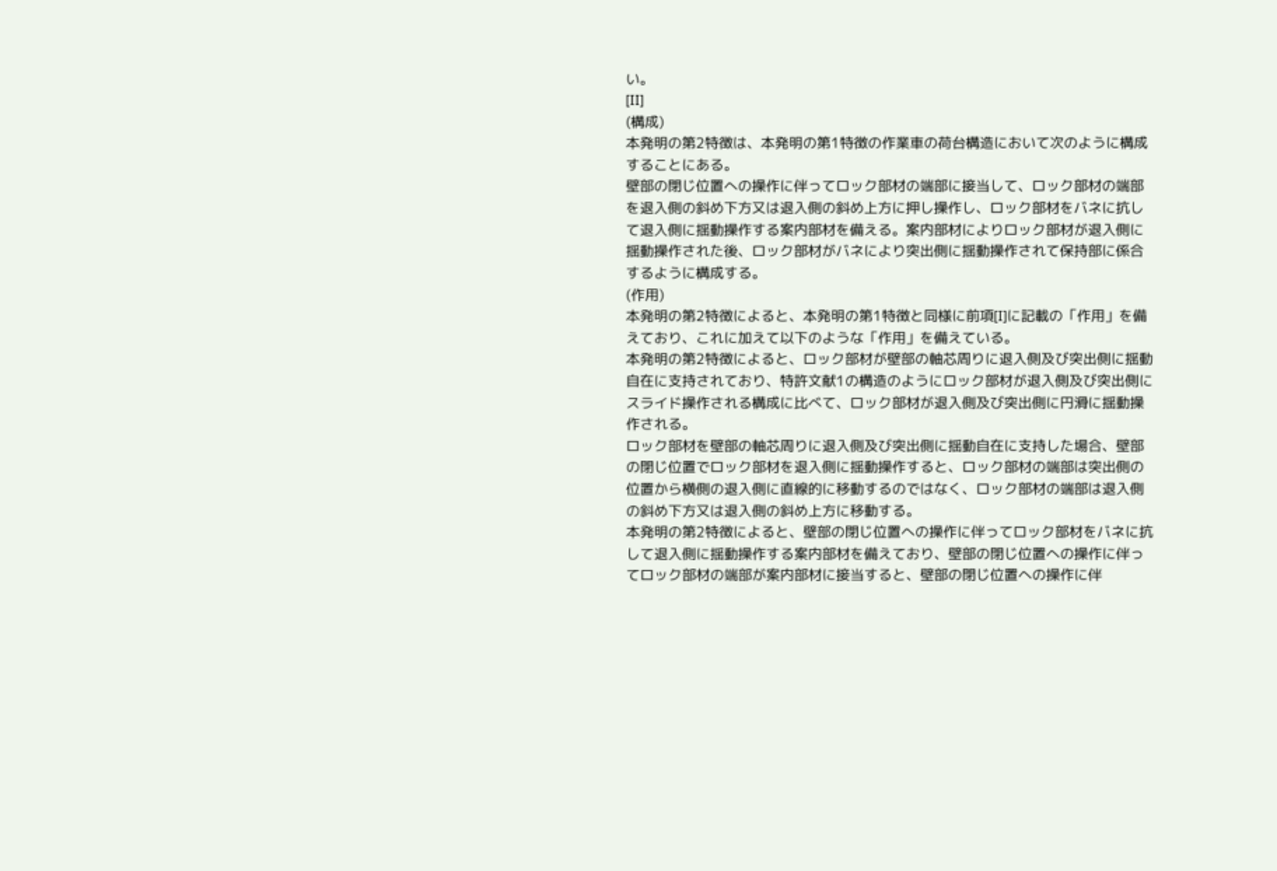い。
[II]
(構成)
本発明の第2特徴は、本発明の第1特徴の作業車の荷台構造において次のように構成することにある。
壁部の閉じ位置への操作に伴ってロック部材の端部に接当して、ロック部材の端部を退入側の斜め下方又は退入側の斜め上方に押し操作し、ロック部材をバネに抗して退入側に揺動操作する案内部材を備える。案内部材によりロック部材が退入側に揺動操作された後、ロック部材がバネにより突出側に揺動操作されて保持部に係合するように構成する。
(作用)
本発明の第2特徴によると、本発明の第1特徴と同様に前項[I]に記載の「作用」を備えており、これに加えて以下のような「作用」を備えている。
本発明の第2特徴によると、ロック部材が壁部の軸芯周りに退入側及び突出側に揺動自在に支持されており、特許文献1の構造のようにロック部材が退入側及び突出側にスライド操作される構成に比べて、ロック部材が退入側及び突出側に円滑に揺動操作される。
ロック部材を壁部の軸芯周りに退入側及び突出側に揺動自在に支持した場合、壁部の閉じ位置でロック部材を退入側に揺動操作すると、ロック部材の端部は突出側の位置から横側の退入側に直線的に移動するのではなく、ロック部材の端部は退入側の斜め下方又は退入側の斜め上方に移動する。
本発明の第2特徴によると、壁部の閉じ位置への操作に伴ってロック部材をバネに抗して退入側に揺動操作する案内部材を備えており、壁部の閉じ位置への操作に伴ってロック部材の端部が案内部材に接当すると、壁部の閉じ位置への操作に伴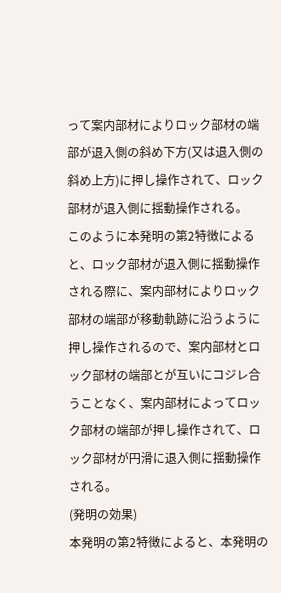って案内部材によりロック部材の端部が退入側の斜め下方(又は退入側の斜め上方)に押し操作されて、ロック部材が退入側に揺動操作される。
このように本発明の第2特徴によると、ロック部材が退入側に揺動操作される際に、案内部材によりロック部材の端部が移動軌跡に沿うように押し操作されるので、案内部材とロック部材の端部とが互いにコジレ合うことなく、案内部材によってロック部材の端部が押し操作されて、ロック部材が円滑に退入側に揺動操作される。
(発明の効果)
本発明の第2特徴によると、本発明の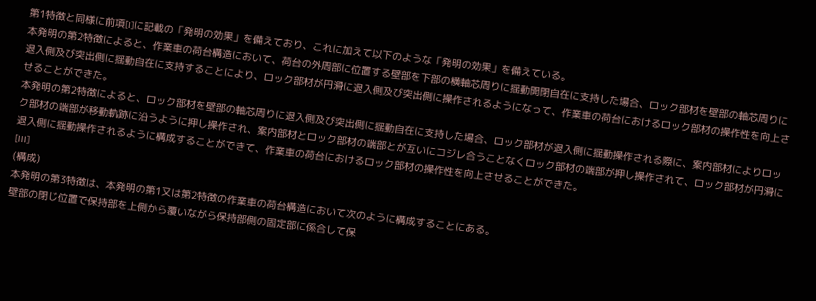第1特徴と同様に前項[I]に記載の「発明の効果」を備えており、これに加えて以下のような「発明の効果」を備えている。
本発明の第2特徴によると、作業車の荷台構造において、荷台の外周部に位置する壁部を下部の横軸芯周りに揺動開閉自在に支持した場合、ロック部材を壁部の軸芯周りに退入側及び突出側に揺動自在に支持することにより、ロック部材が円滑に退入側及び突出側に操作されるようになって、作業車の荷台におけるロック部材の操作性を向上させることができた。
本発明の第2特徴によると、ロック部材を壁部の軸芯周りに退入側及び突出側に揺動自在に支持した場合、ロック部材が退入側に揺動操作される際に、案内部材によりロック部材の端部が移動軌跡に沿うように押し操作され、案内部材とロック部材の端部とが互いにコジレ合うことなくロック部材の端部が押し操作されて、ロック部材が円滑に退入側に揺動操作されるように構成することができて、作業車の荷台におけるロック部材の操作性を向上させることができた。
[III]
(構成)
本発明の第3特徴は、本発明の第1又は第2特徴の作業車の荷台構造において次のように構成することにある。
壁部の閉じ位置で保持部を上側から覆いながら保持部側の固定部に係合して保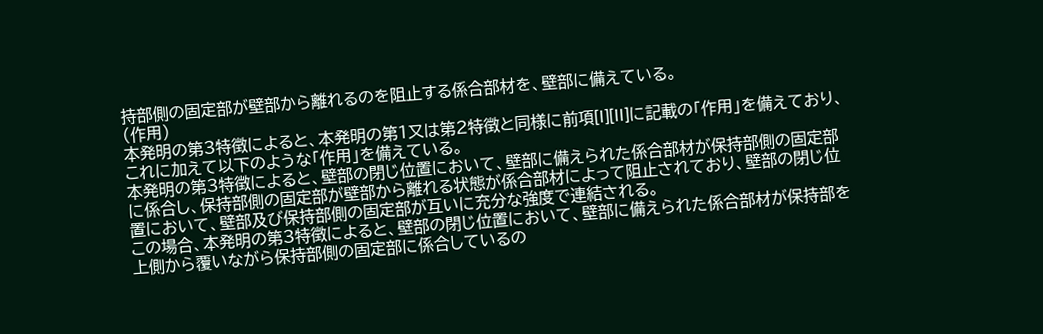持部側の固定部が壁部から離れるのを阻止する係合部材を、壁部に備えている。
(作用)
本発明の第3特徴によると、本発明の第1又は第2特徴と同様に前項[I][II]に記載の「作用」を備えており、これに加えて以下のような「作用」を備えている。
本発明の第3特徴によると、壁部の閉じ位置において、壁部に備えられた係合部材が保持部側の固定部に係合し、保持部側の固定部が壁部から離れる状態が係合部材によって阻止されており、壁部の閉じ位置において、壁部及び保持部側の固定部が互いに充分な強度で連結される。
この場合、本発明の第3特徴によると、壁部の閉じ位置において、壁部に備えられた係合部材が保持部を上側から覆いながら保持部側の固定部に係合しているの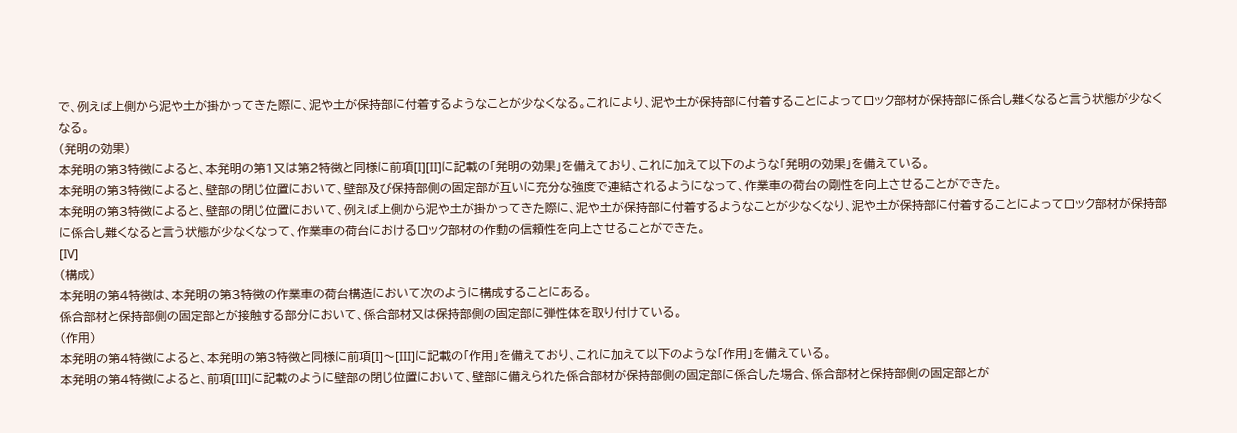で、例えば上側から泥や土が掛かってきた際に、泥や土が保持部に付着するようなことが少なくなる。これにより、泥や土が保持部に付着することによってロック部材が保持部に係合し難くなると言う状態が少なくなる。
(発明の効果)
本発明の第3特徴によると、本発明の第1又は第2特徴と同様に前項[I][II]に記載の「発明の効果」を備えており、これに加えて以下のような「発明の効果」を備えている。
本発明の第3特徴によると、壁部の閉じ位置において、壁部及び保持部側の固定部が互いに充分な強度で連結されるようになって、作業車の荷台の剛性を向上させることができた。
本発明の第3特徴によると、壁部の閉じ位置において、例えば上側から泥や土が掛かってきた際に、泥や土が保持部に付着するようなことが少なくなり、泥や土が保持部に付着することによってロック部材が保持部に係合し難くなると言う状態が少なくなって、作業車の荷台におけるロック部材の作動の信頼性を向上させることができた。
[IV]
(構成)
本発明の第4特徴は、本発明の第3特徴の作業車の荷台構造において次のように構成することにある。
係合部材と保持部側の固定部とが接触する部分において、係合部材又は保持部側の固定部に弾性体を取り付けている。
(作用)
本発明の第4特徴によると、本発明の第3特徴と同様に前項[I]〜[III]に記載の「作用」を備えており、これに加えて以下のような「作用」を備えている。
本発明の第4特徴によると、前項[III]に記載のように壁部の閉じ位置において、壁部に備えられた係合部材が保持部側の固定部に係合した場合、係合部材と保持部側の固定部とが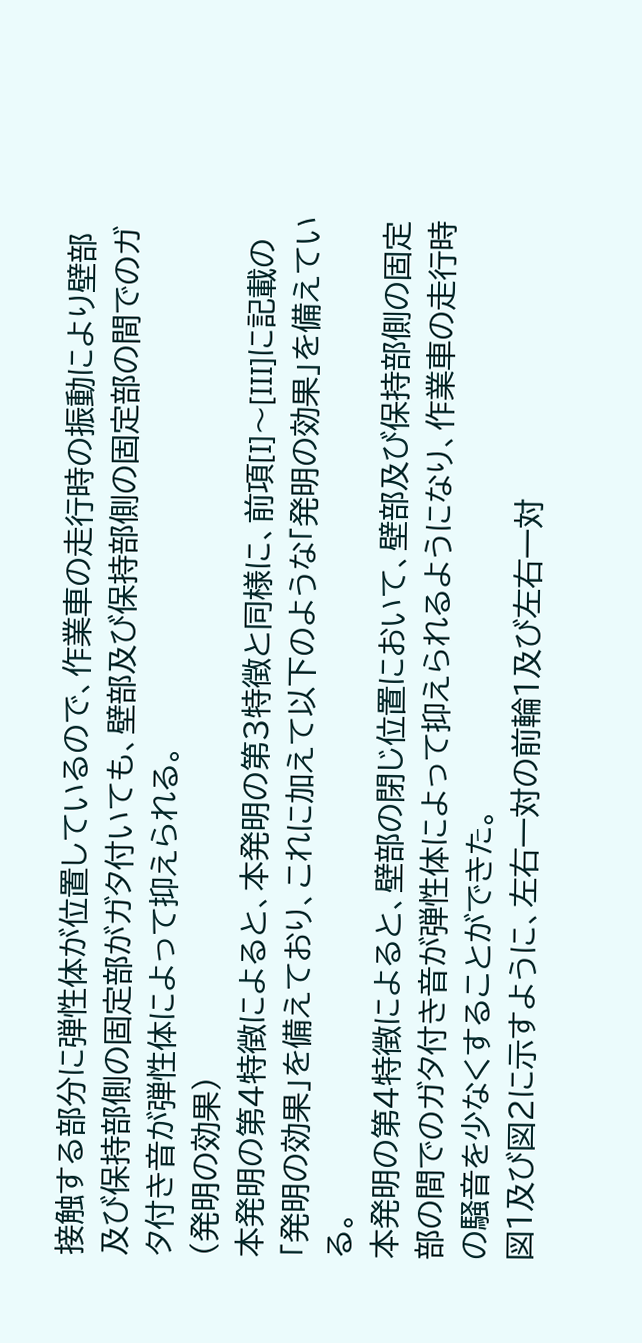接触する部分に弾性体が位置しているので、作業車の走行時の振動により壁部及び保持部側の固定部がガタ付いても、壁部及び保持部側の固定部の間でのガタ付き音が弾性体によって抑えられる。
(発明の効果)
本発明の第4特徴によると、本発明の第3特徴と同様に、前項[I]〜[III]に記載の「発明の効果」を備えており、これに加えて以下のような「発明の効果」を備えている。
本発明の第4特徴によると、壁部の閉じ位置において、壁部及び保持部側の固定部の間でのガタ付き音が弾性体によって抑えられるようになり、作業車の走行時の騒音を少なくすることができた。
図1及び図2に示すように、左右一対の前輪1及び左右一対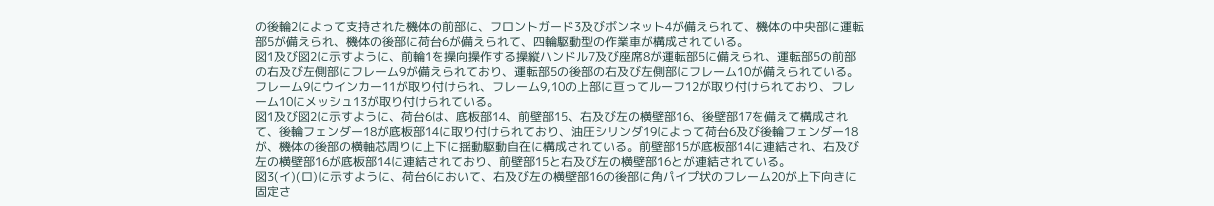の後輪2によって支持された機体の前部に、フロントガード3及びボンネット4が備えられて、機体の中央部に運転部5が備えられ、機体の後部に荷台6が備えられて、四輪駆動型の作業車が構成されている。
図1及び図2に示すように、前輪1を操向操作する操縦ハンドル7及び座席8が運転部5に備えられ、運転部5の前部の右及び左側部にフレーム9が備えられており、運転部5の後部の右及び左側部にフレーム10が備えられている。フレーム9にウインカー11が取り付けられ、フレーム9,10の上部に亘ってルーフ12が取り付けられており、フレーム10にメッシュ13が取り付けられている。
図1及び図2に示すように、荷台6は、底板部14、前壁部15、右及び左の横壁部16、後壁部17を備えて構成されて、後輪フェンダー18が底板部14に取り付けられており、油圧シリンダ19によって荷台6及び後輪フェンダー18が、機体の後部の横軸芯周りに上下に揺動駆動自在に構成されている。前壁部15が底板部14に連結され、右及び左の横壁部16が底板部14に連結されており、前壁部15と右及び左の横壁部16とが連結されている。
図3(イ)(ロ)に示すように、荷台6において、右及び左の横壁部16の後部に角パイプ状のフレーム20が上下向きに固定さ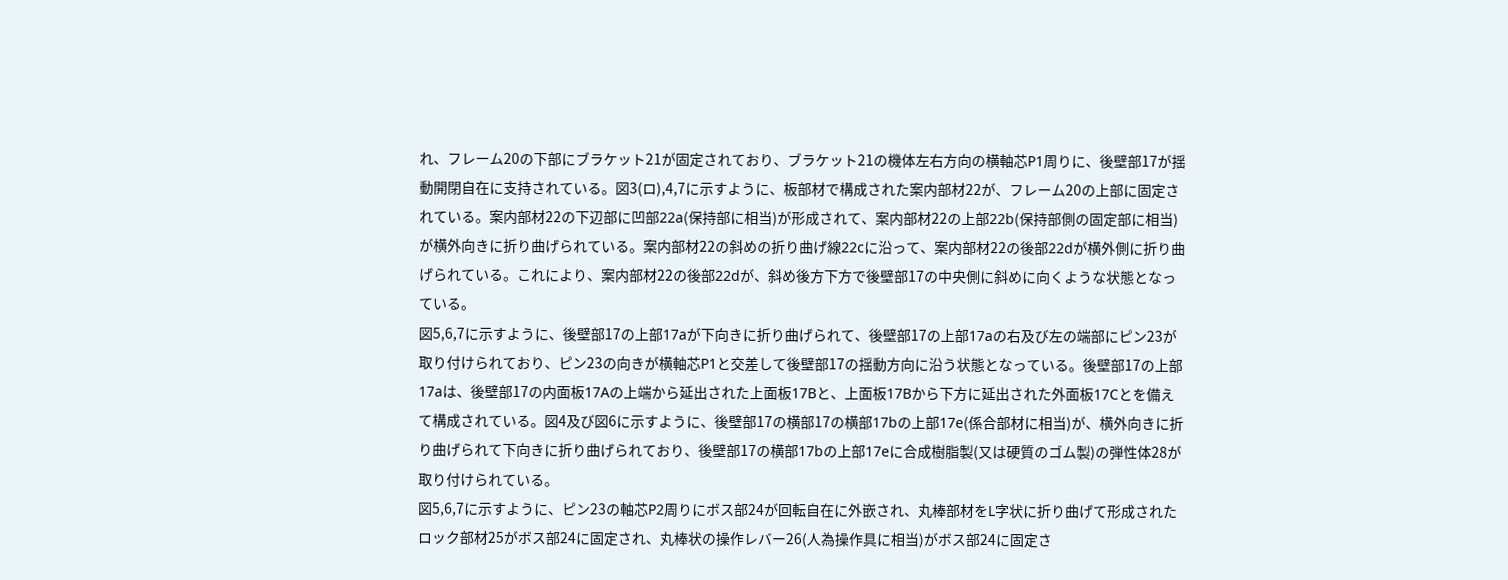れ、フレーム20の下部にブラケット21が固定されており、ブラケット21の機体左右方向の横軸芯P1周りに、後壁部17が揺動開閉自在に支持されている。図3(ロ),4,7に示すように、板部材で構成された案内部材22が、フレーム20の上部に固定されている。案内部材22の下辺部に凹部22a(保持部に相当)が形成されて、案内部材22の上部22b(保持部側の固定部に相当)が横外向きに折り曲げられている。案内部材22の斜めの折り曲げ線22cに沿って、案内部材22の後部22dが横外側に折り曲げられている。これにより、案内部材22の後部22dが、斜め後方下方で後壁部17の中央側に斜めに向くような状態となっている。
図5,6,7に示すように、後壁部17の上部17aが下向きに折り曲げられて、後壁部17の上部17aの右及び左の端部にピン23が取り付けられており、ピン23の向きが横軸芯P1と交差して後壁部17の揺動方向に沿う状態となっている。後壁部17の上部17aは、後壁部17の内面板17Aの上端から延出された上面板17Bと、上面板17Bから下方に延出された外面板17Cとを備えて構成されている。図4及び図6に示すように、後壁部17の横部17の横部17bの上部17e(係合部材に相当)が、横外向きに折り曲げられて下向きに折り曲げられており、後壁部17の横部17bの上部17eに合成樹脂製(又は硬質のゴム製)の弾性体28が取り付けられている。
図5,6,7に示すように、ピン23の軸芯P2周りにボス部24が回転自在に外嵌され、丸棒部材をL字状に折り曲げて形成されたロック部材25がボス部24に固定され、丸棒状の操作レバー26(人為操作具に相当)がボス部24に固定さ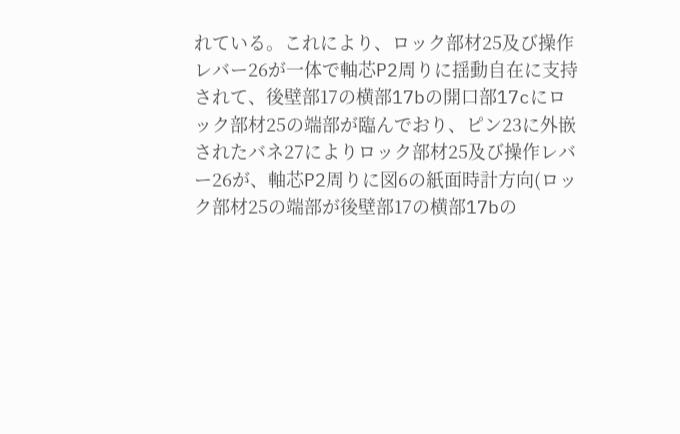れている。これにより、ロック部材25及び操作レバー26が一体で軸芯P2周りに揺動自在に支持されて、後壁部17の横部17bの開口部17cにロック部材25の端部が臨んでおり、ピン23に外嵌されたバネ27によりロック部材25及び操作レバー26が、軸芯P2周りに図6の紙面時計方向(ロック部材25の端部が後壁部17の横部17bの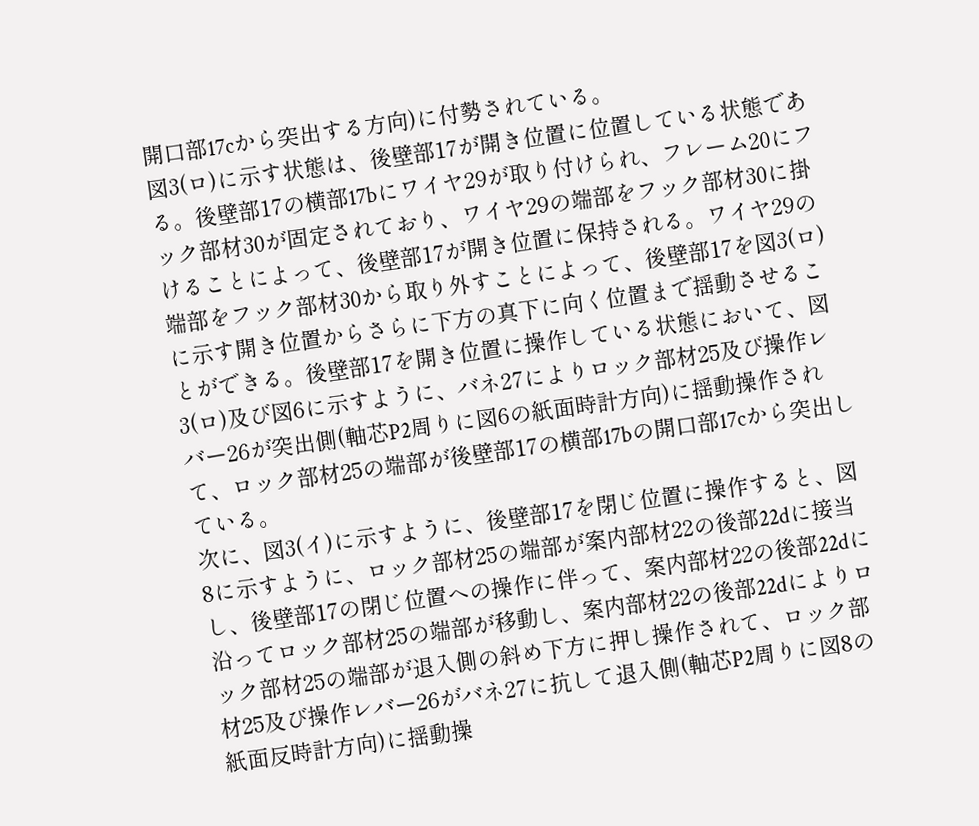開口部17cから突出する方向)に付勢されている。
図3(ロ)に示す状態は、後壁部17が開き位置に位置している状態である。後壁部17の横部17bにワイヤ29が取り付けられ、フレーム20にフック部材30が固定されており、ワイヤ29の端部をフック部材30に掛けることによって、後壁部17が開き位置に保持される。ワイヤ29の端部をフック部材30から取り外すことによって、後壁部17を図3(ロ)に示す開き位置からさらに下方の真下に向く位置まで揺動させることができる。後壁部17を開き位置に操作している状態において、図3(ロ)及び図6に示すように、バネ27によりロック部材25及び操作レバー26が突出側(軸芯P2周りに図6の紙面時計方向)に揺動操作されて、ロック部材25の端部が後壁部17の横部17bの開口部17cから突出している。
次に、図3(イ)に示すように、後壁部17を閉じ位置に操作すると、図8に示すように、ロック部材25の端部が案内部材22の後部22dに接当し、後壁部17の閉じ位置への操作に伴って、案内部材22の後部22dに沿ってロック部材25の端部が移動し、案内部材22の後部22dによりロック部材25の端部が退入側の斜め下方に押し操作されて、ロック部材25及び操作レバー26がバネ27に抗して退入側(軸芯P2周りに図8の紙面反時計方向)に揺動操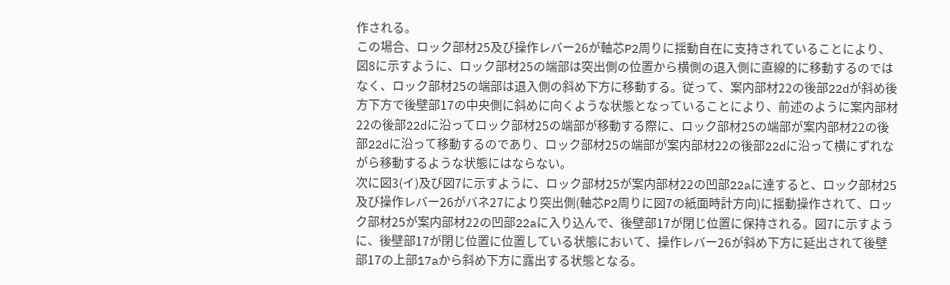作される。
この場合、ロック部材25及び操作レバー26が軸芯P2周りに揺動自在に支持されていることにより、図8に示すように、ロック部材25の端部は突出側の位置から横側の退入側に直線的に移動するのではなく、ロック部材25の端部は退入側の斜め下方に移動する。従って、案内部材22の後部22dが斜め後方下方で後壁部17の中央側に斜めに向くような状態となっていることにより、前述のように案内部材22の後部22dに沿ってロック部材25の端部が移動する際に、ロック部材25の端部が案内部材22の後部22dに沿って移動するのであり、ロック部材25の端部が案内部材22の後部22dに沿って横にずれながら移動するような状態にはならない。
次に図3(イ)及び図7に示すように、ロック部材25が案内部材22の凹部22aに達すると、ロック部材25及び操作レバー26がバネ27により突出側(軸芯P2周りに図7の紙面時計方向)に揺動操作されて、ロック部材25が案内部材22の凹部22aに入り込んで、後壁部17が閉じ位置に保持される。図7に示すように、後壁部17が閉じ位置に位置している状態において、操作レバー26が斜め下方に延出されて後壁部17の上部17aから斜め下方に露出する状態となる。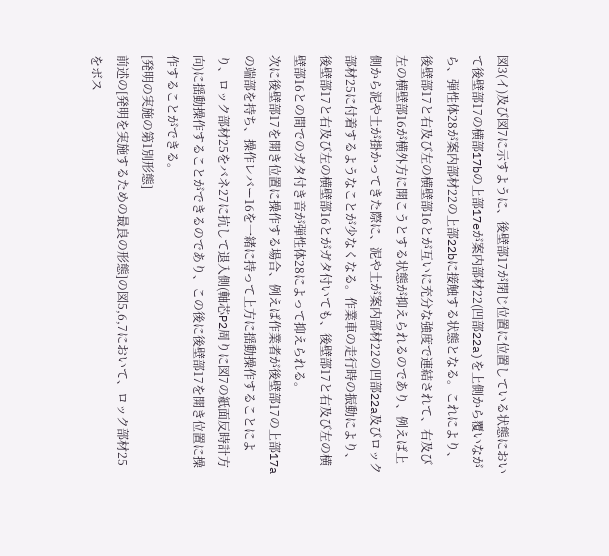図3(イ)及び図7に示すように、後壁部17が閉じ位置に位置している状態において後壁部17の横部17bの上部17eが案内部材22(凹部22a)を上側から覆いながら、弾性体28が案内部材22の上部22bに接触する状態となる。これにより、後壁部17と右及び左の横壁部16とが互いに充分な強度で連結されて、右及び左の横壁部16が横外方に開こうとする状態が抑えられるのであり、例えば上側から泥や土が掛かってきた際に、泥や土が案内部材22の凹部22a及びロック部材25に付着するようなことが少なくなる。作業車の走行時の振動により、後壁部17と右及び左の横壁部16とがガタ付いても、後壁部17と右及び左の横壁部16との間でのガタ付き音が弾性体28によって抑えられる。
次に後壁部17を開き位置に操作する場合、例えば作業者が後壁部17の上部17aの端部を持ち、操作レバー16を一緒に持って上方に揺動操作することにより、ロック部材25をバネ27に抗して退入側(軸芯P2周りに図7の紙面反時計方向)に揺動操作することができるのであり、この後に後壁部17を開き位置に操作することができる。
[発明の実施の第1別形態]
前述の[発明を実施するための最良の形態]の図5,6,7において、ロック部材25をボス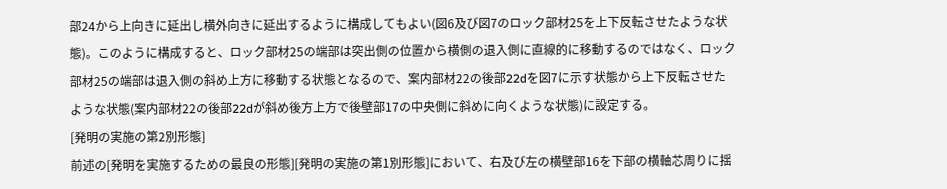部24から上向きに延出し横外向きに延出するように構成してもよい(図6及び図7のロック部材25を上下反転させたような状態)。このように構成すると、ロック部材25の端部は突出側の位置から横側の退入側に直線的に移動するのではなく、ロック部材25の端部は退入側の斜め上方に移動する状態となるので、案内部材22の後部22dを図7に示す状態から上下反転させたような状態(案内部材22の後部22dが斜め後方上方で後壁部17の中央側に斜めに向くような状態)に設定する。
[発明の実施の第2別形態]
前述の[発明を実施するための最良の形態][発明の実施の第1別形態]において、右及び左の横壁部16を下部の横軸芯周りに揺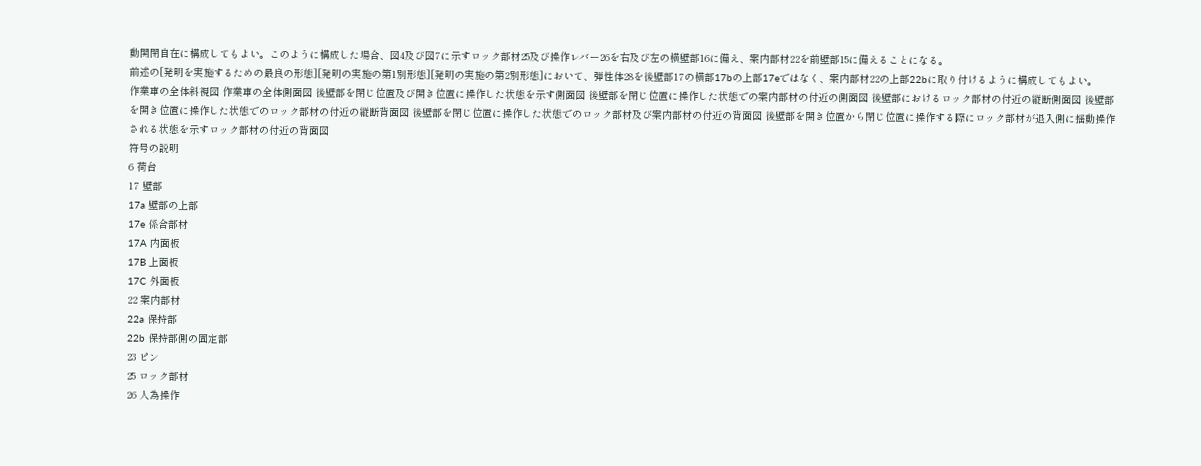動開閉自在に構成してもよい。このように構成した場合、図4及び図7に示すロック部材25及び操作レバー26を右及び左の横壁部16に備え、案内部材22を前壁部15に備えることになる。
前述の[発明を実施するための最良の形態][発明の実施の第1別形態][発明の実施の第2別形態]において、弾性体28を後壁部17の横部17bの上部17eではなく、案内部材22の上部22bに取り付けるように構成してもよい。
作業車の全体斜視図 作業車の全体側面図 後壁部を閉じ位置及び開き位置に操作した状態を示す側面図 後壁部を閉じ位置に操作した状態での案内部材の付近の側面図 後壁部におけるロック部材の付近の縦断側面図 後壁部を開き位置に操作した状態でのロック部材の付近の縦断背面図 後壁部を閉じ位置に操作した状態でのロック部材及び案内部材の付近の背面図 後壁部を開き位置から閉じ位置に操作する際にロック部材が退入側に揺動操作される状態を示すロック部材の付近の背面図
符号の説明
6 荷台
17 壁部
17a 壁部の上部
17e 係合部材
17A 内面板
17B 上面板
17C 外面板
22 案内部材
22a 保持部
22b 保持部側の固定部
23 ピン
25 ロック部材
26 人為操作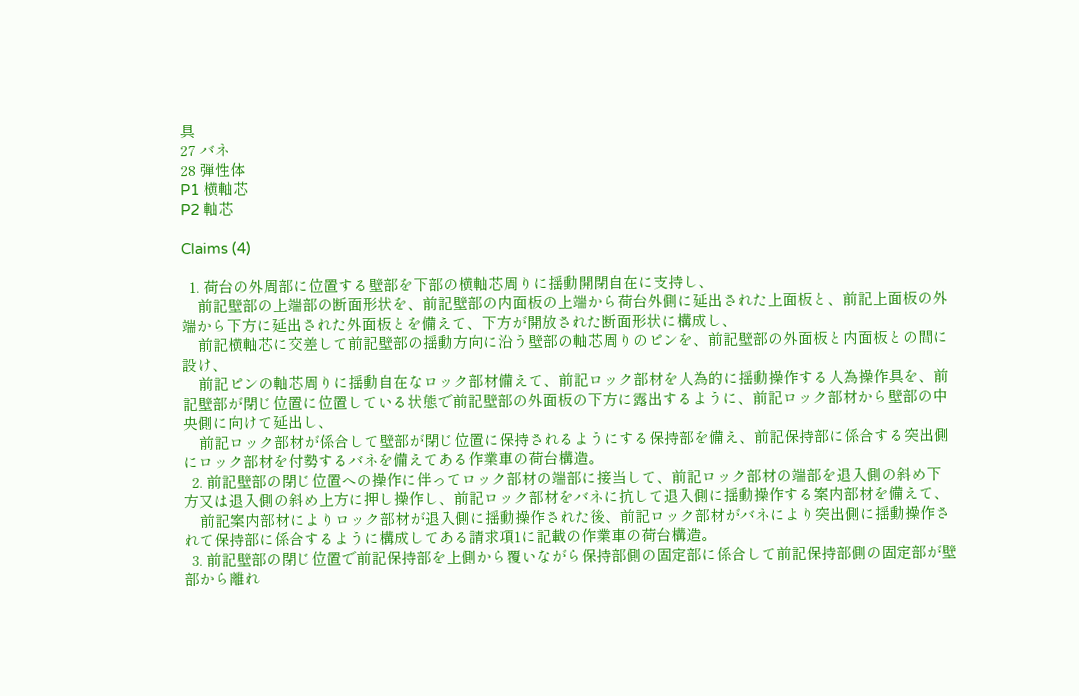具
27 バネ
28 弾性体
P1 横軸芯
P2 軸芯

Claims (4)

  1. 荷台の外周部に位置する壁部を下部の横軸芯周りに揺動開閉自在に支持し、
    前記壁部の上端部の断面形状を、前記壁部の内面板の上端から荷台外側に延出された上面板と、前記上面板の外端から下方に延出された外面板とを備えて、下方が開放された断面形状に構成し、
    前記横軸芯に交差して前記壁部の揺動方向に沿う壁部の軸芯周りのピンを、前記壁部の外面板と内面板との間に設け、
    前記ピンの軸芯周りに揺動自在なロック部材備えて、前記ロック部材を人為的に揺動操作する人為操作具を、前記壁部が閉じ位置に位置している状態で前記壁部の外面板の下方に露出するように、前記ロック部材から壁部の中央側に向けて延出し、
    前記ロック部材が係合して壁部が閉じ位置に保持されるようにする保持部を備え、前記保持部に係合する突出側にロック部材を付勢するバネを備えてある作業車の荷台構造。
  2. 前記壁部の閉じ位置への操作に伴ってロック部材の端部に接当して、前記ロック部材の端部を退入側の斜め下方又は退入側の斜め上方に押し操作し、前記ロック部材をバネに抗して退入側に揺動操作する案内部材を備えて、
    前記案内部材によりロック部材が退入側に揺動操作された後、前記ロック部材がバネにより突出側に揺動操作されて保持部に係合するように構成してある請求項1に記載の作業車の荷台構造。
  3. 前記壁部の閉じ位置で前記保持部を上側から覆いながら保持部側の固定部に係合して前記保持部側の固定部が壁部から離れ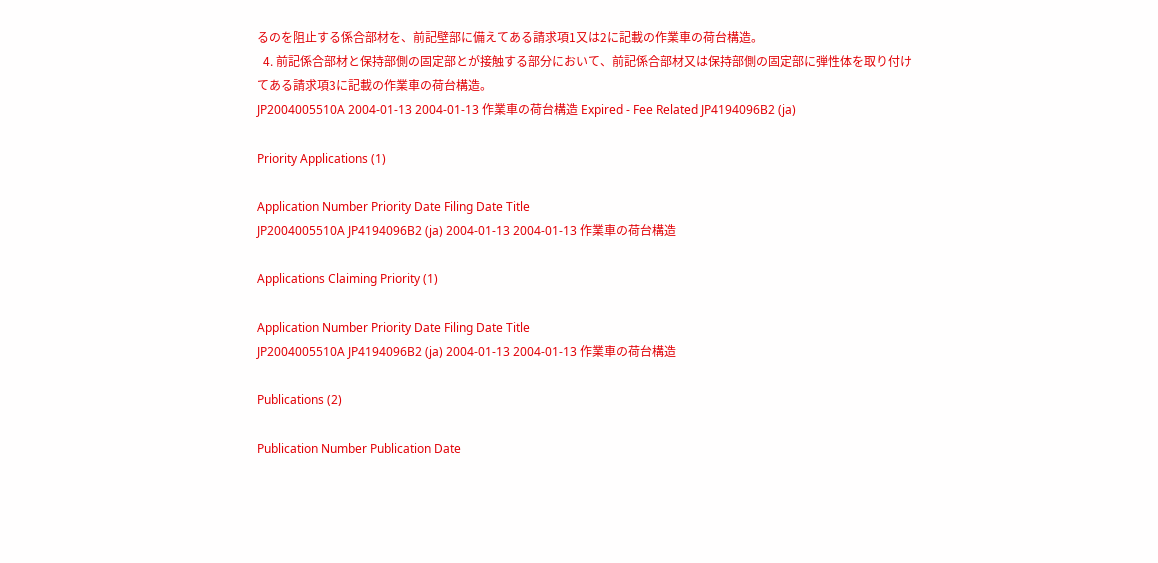るのを阻止する係合部材を、前記壁部に備えてある請求項1又は2に記載の作業車の荷台構造。
  4. 前記係合部材と保持部側の固定部とが接触する部分において、前記係合部材又は保持部側の固定部に弾性体を取り付けてある請求項3に記載の作業車の荷台構造。
JP2004005510A 2004-01-13 2004-01-13 作業車の荷台構造 Expired - Fee Related JP4194096B2 (ja)

Priority Applications (1)

Application Number Priority Date Filing Date Title
JP2004005510A JP4194096B2 (ja) 2004-01-13 2004-01-13 作業車の荷台構造

Applications Claiming Priority (1)

Application Number Priority Date Filing Date Title
JP2004005510A JP4194096B2 (ja) 2004-01-13 2004-01-13 作業車の荷台構造

Publications (2)

Publication Number Publication Date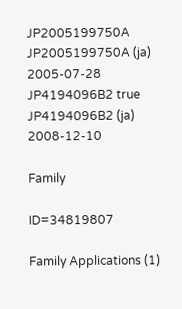JP2005199750A JP2005199750A (ja) 2005-07-28
JP4194096B2 true JP4194096B2 (ja) 2008-12-10

Family

ID=34819807

Family Applications (1)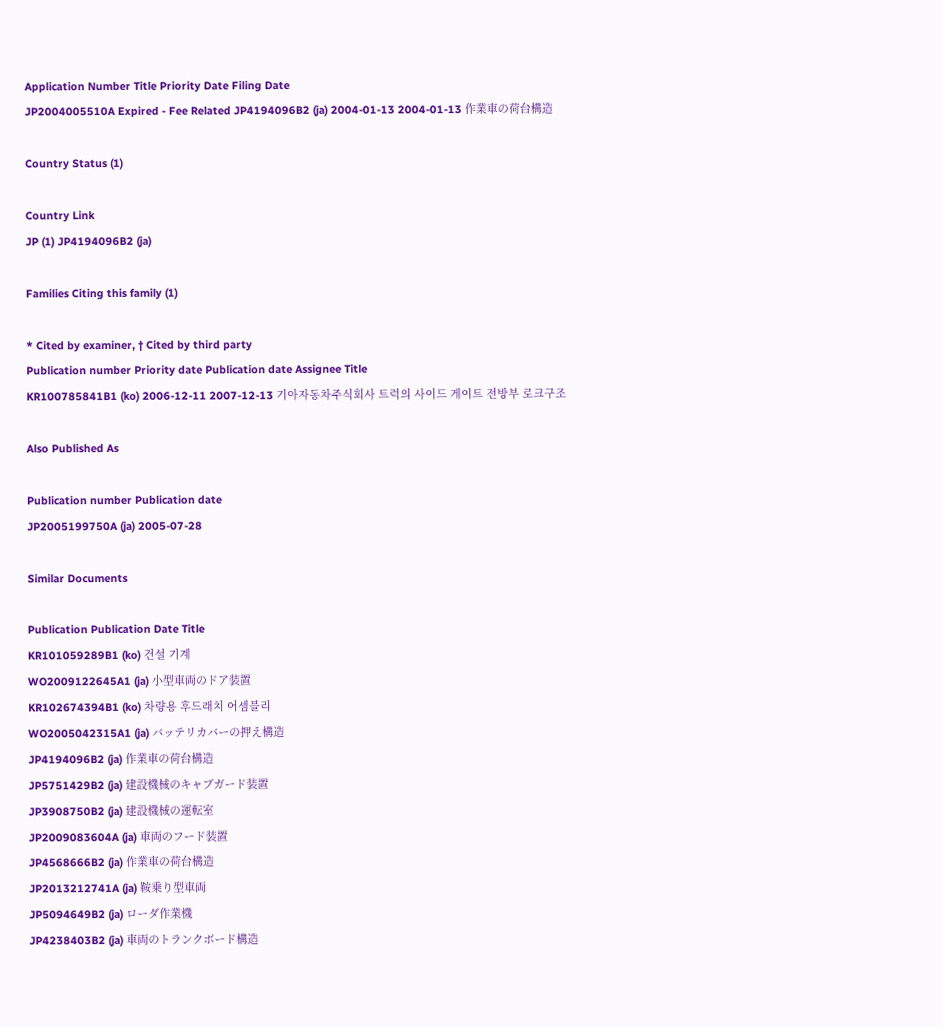Application Number Title Priority Date Filing Date
JP2004005510A Expired - Fee Related JP4194096B2 (ja) 2004-01-13 2004-01-13 作業車の荷台構造

Country Status (1)

Country Link
JP (1) JP4194096B2 (ja)

Families Citing this family (1)

* Cited by examiner, † Cited by third party
Publication number Priority date Publication date Assignee Title
KR100785841B1 (ko) 2006-12-11 2007-12-13 기아자동차주식회사 트럭의 사이드 게이트 전방부 로크구조

Also Published As

Publication number Publication date
JP2005199750A (ja) 2005-07-28

Similar Documents

Publication Publication Date Title
KR101059289B1 (ko) 건설 기계
WO2009122645A1 (ja) 小型車両のドア装置
KR102674394B1 (ko) 차량용 후드래치 어셈블리
WO2005042315A1 (ja) バッテリカバーの押え構造
JP4194096B2 (ja) 作業車の荷台構造
JP5751429B2 (ja) 建設機械のキャブガード装置
JP3908750B2 (ja) 建設機械の運転室
JP2009083604A (ja) 車両のフード装置
JP4568666B2 (ja) 作業車の荷台構造
JP2013212741A (ja) 鞍乗り型車両
JP5094649B2 (ja) ローダ作業機
JP4238403B2 (ja) 車両のトランクボード構造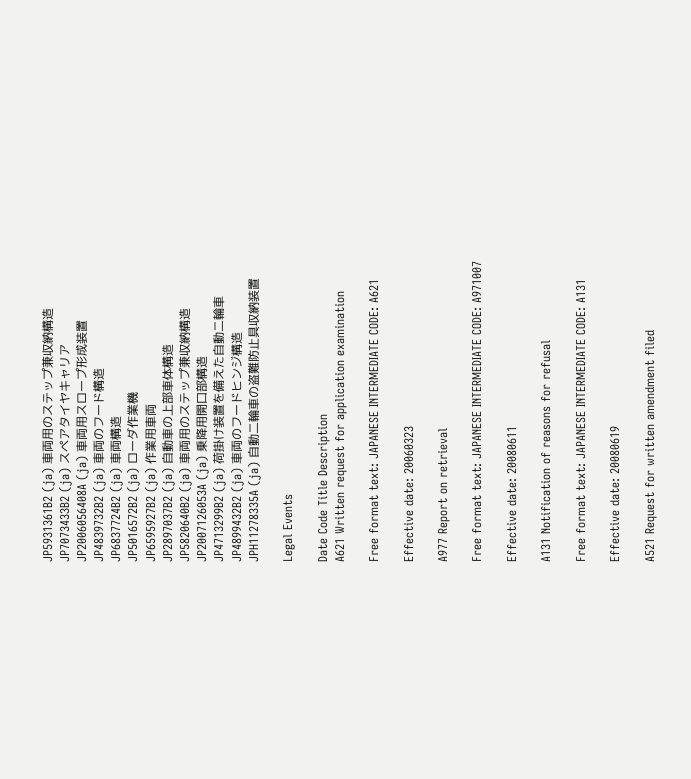JP5931361B2 (ja) 車両用のステップ兼収納構造
JP7073433B2 (ja) スペアタイヤキャリア
JP2006056408A (ja) 車両用スロープ形成装置
JP4839732B2 (ja) 車両のフード構造
JP6837724B2 (ja) 車両構造
JP5016572B2 (ja) ローダ作業機
JP6595927B2 (ja) 作業用車両
JP2897037B2 (ja) 自動車の上部車体構造
JP5820640B2 (ja) 車両用のステップ兼収納構造
JP2007126053A (ja) 乗降用開口部構造
JP4713299B2 (ja) 荷掛け装置を備えた自動二輪車
JP4899432B2 (ja) 車両のフードヒンジ構造
JPH11278335A (ja) 自動二輪車の盗難防止具収納装置

Legal Events

Date Code Title Description
A621 Written request for application examination

Free format text: JAPANESE INTERMEDIATE CODE: A621

Effective date: 20060323

A977 Report on retrieval

Free format text: JAPANESE INTERMEDIATE CODE: A971007

Effective date: 20080611

A131 Notification of reasons for refusal

Free format text: JAPANESE INTERMEDIATE CODE: A131

Effective date: 20080619

A521 Request for written amendment filed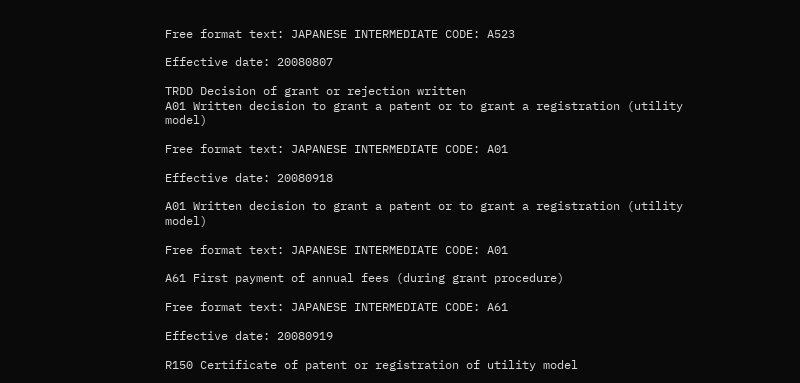Free format text: JAPANESE INTERMEDIATE CODE: A523

Effective date: 20080807

TRDD Decision of grant or rejection written
A01 Written decision to grant a patent or to grant a registration (utility model)

Free format text: JAPANESE INTERMEDIATE CODE: A01

Effective date: 20080918

A01 Written decision to grant a patent or to grant a registration (utility model)

Free format text: JAPANESE INTERMEDIATE CODE: A01

A61 First payment of annual fees (during grant procedure)

Free format text: JAPANESE INTERMEDIATE CODE: A61

Effective date: 20080919

R150 Certificate of patent or registration of utility model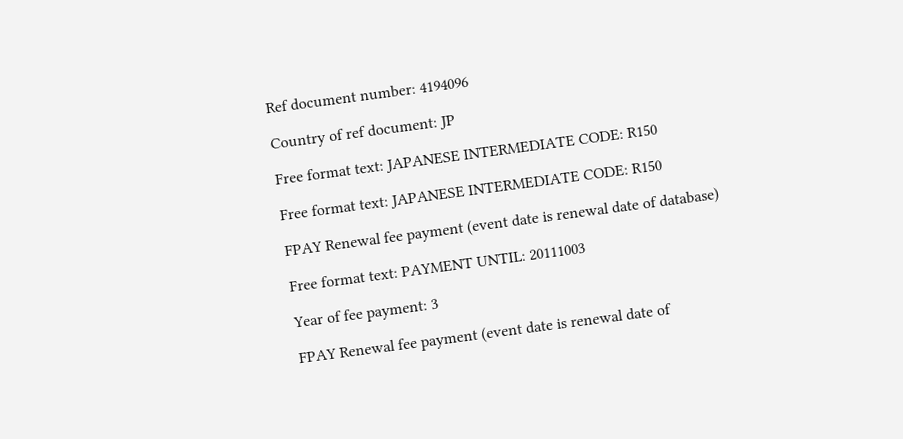Ref document number: 4194096

Country of ref document: JP

Free format text: JAPANESE INTERMEDIATE CODE: R150

Free format text: JAPANESE INTERMEDIATE CODE: R150

FPAY Renewal fee payment (event date is renewal date of database)

Free format text: PAYMENT UNTIL: 20111003

Year of fee payment: 3

FPAY Renewal fee payment (event date is renewal date of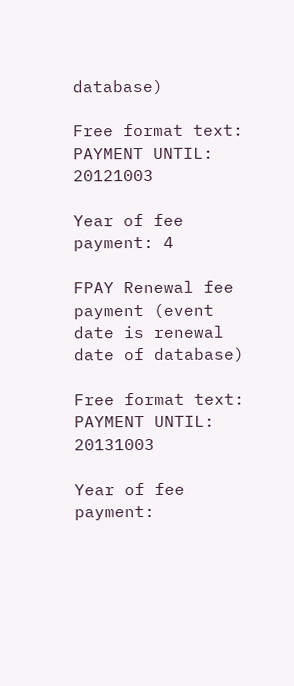database)

Free format text: PAYMENT UNTIL: 20121003

Year of fee payment: 4

FPAY Renewal fee payment (event date is renewal date of database)

Free format text: PAYMENT UNTIL: 20131003

Year of fee payment: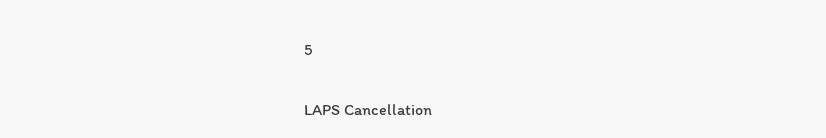5

LAPS Cancellation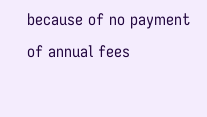because of no payment of annual fees